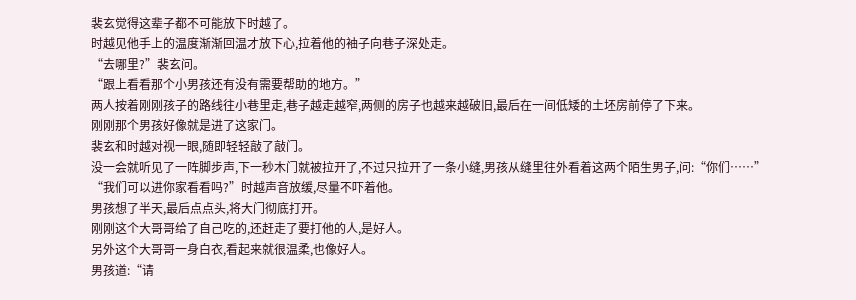裴玄觉得这辈子都不可能放下时越了。
时越见他手上的温度渐渐回温才放下心,拉着他的袖子向巷子深处走。
“去哪里?”裴玄问。
“跟上看看那个小男孩还有没有需要帮助的地方。”
两人按着刚刚孩子的路线往小巷里走,巷子越走越窄,两侧的房子也越来越破旧,最后在一间低矮的土坯房前停了下来。
刚刚那个男孩好像就是进了这家门。
裴玄和时越对视一眼,随即轻轻敲了敲门。
没一会就听见了一阵脚步声,下一秒木门就被拉开了,不过只拉开了一条小缝,男孩从缝里往外看着这两个陌生男子,问:“你们……”
“我们可以进你家看看吗?”时越声音放缓,尽量不吓着他。
男孩想了半天,最后点点头,将大门彻底打开。
刚刚这个大哥哥给了自己吃的,还赶走了要打他的人,是好人。
另外这个大哥哥一身白衣,看起来就很温柔,也像好人。
男孩道:“请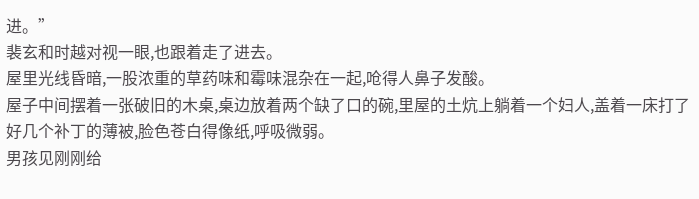进。”
裴玄和时越对视一眼,也跟着走了进去。
屋里光线昏暗,一股浓重的草药味和霉味混杂在一起,呛得人鼻子发酸。
屋子中间摆着一张破旧的木桌,桌边放着两个缺了口的碗,里屋的土炕上躺着一个妇人,盖着一床打了好几个补丁的薄被,脸色苍白得像纸,呼吸微弱。
男孩见刚刚给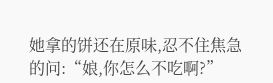她拿的饼还在原味,忍不住焦急的问:“娘,你怎么不吃啊?”